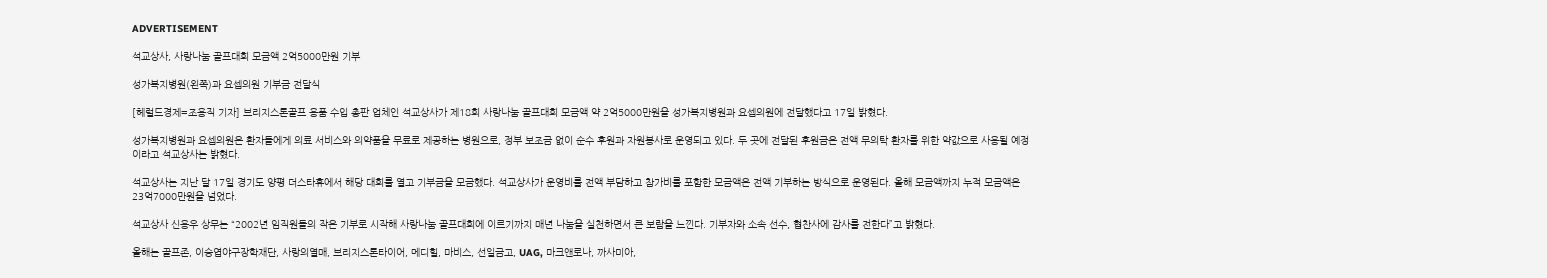ADVERTISEMENT

석교상사, 사랑나눔 골프대회 모금액 2억5000만원 기부

성가복지병원(왼쪽)과 요셉의원 기부금 전달식

[헤럴드경제=조용직 기자] 브리지스톤골프 용품 수입 총판 업체인 석교상사가 제18회 사랑나눔 골프대회 모금액 약 2억5000만원을 성가복지병원과 요셉의원에 전달했다고 17일 밝혔다.

성가복지병원과 요셉의원은 환자들에게 의료 서비스와 의약품을 무료로 제공하는 병원으로, 정부 보조금 없이 순수 후원과 자원봉사로 운영되고 있다. 두 곳에 전달된 후원금은 전액 무의탁 환자를 위한 약값으로 사용될 예정이라고 석교상사는 밝혔다.

석교상사는 지난 달 17일 경기도 양평 더스타휴에서 해당 대회를 열고 기부금을 모금했다. 석교상사가 운영비를 전액 부담하고 참가비를 포함한 모금액은 전액 기부하는 방식으로 운영된다. 올해 모금액까지 누적 모금액은 23억7000만원을 넘었다.

석교상사 신용우 상무는 “2002년 임직원들의 작은 기부로 시작해 사랑나눔 골프대회에 이르기까지 매년 나눔을 실천하면서 큰 보람을 느낀다. 기부자와 소속 선수, 협찬사에 감사를 전한다”고 밝혔다.

올해는 골프존, 이승엽야구장학재단, 사랑의열매, 브리지스톤타이어, 메디힐, 마비스, 선일금고, UAG, 마크앤로나, 까사미아,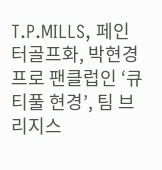T.P.MILLS, 페인터골프화, 박현경 프로 팬클럽인 ‘큐티풀 현경’, 팀 브리지스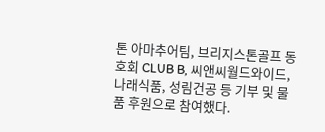톤 아마추어팀, 브리지스톤골프 동호회 CLUB B, 씨앤씨월드와이드, 나래식품, 성림건공 등 기부 및 물품 후원으로 참여했다.